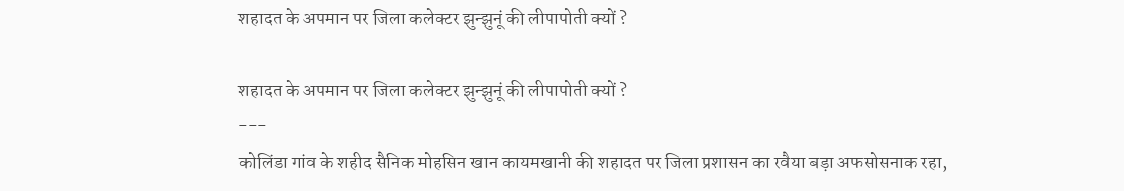शहादत के अपमान पर जिला कलेक्टर झुन्झुनूं की लीपापोती क्यों ?

शहादत के अपमान पर जिला कलेक्टर झुन्झुनूं की लीपापोती क्यों ?
---
कोलिंडा गांव के शहीद सैनिक मोहसिन खान कायमखानी की शहादत पर जिला प्रशासन का रवैया बड़ा अफसोसनाक रहा,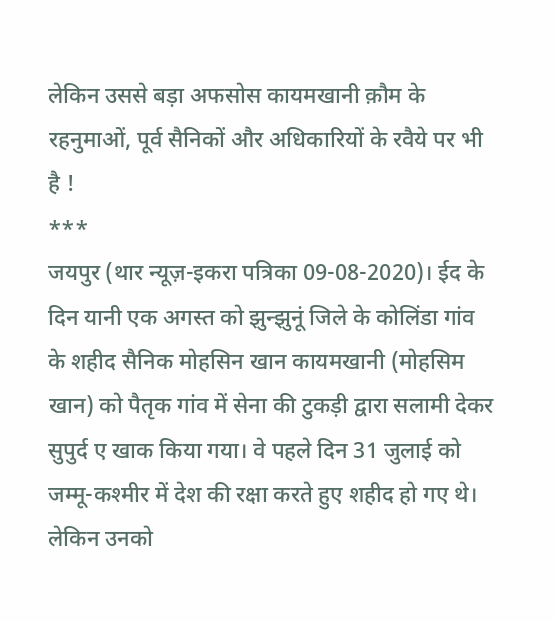लेकिन उससे बड़ा अफसोस कायमखानी क़ौम के रहनुमाओं, पूर्व सैनिकों और अधिकारियों के रवैये पर भी है !
***
जयपुर (थार न्यूज़-इकरा पत्रिका 09-08-2020)। ईद के दिन यानी एक अगस्त को झुन्झुनूं जिले के कोलिंडा गांव के शहीद सैनिक मोहसिन खान कायमखानी (मोहसिम खान) को पैतृक गांव में सेना की टुकड़ी द्वारा सलामी देकर सुपुर्द ए खाक किया गया। वे पहले दिन 31 जुलाई को जम्मू-कश्मीर में देश की रक्षा करते हुए शहीद हो गए थे। लेकिन उनको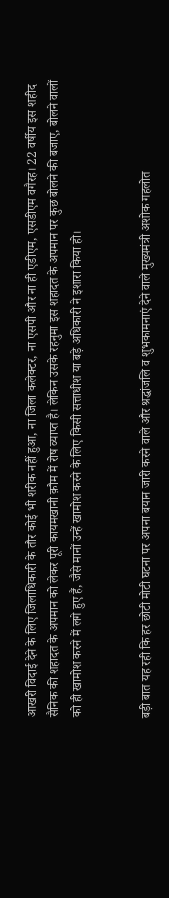आखरी विदाई देने के लिए जिलाधिकारी के तौर कोई भी शरीक नहीं हुआ, ना जिला कलेक्टर, ना एसपी और ना ही एडीएम, एसडीएम वगैरह। 22 वर्षीय इस शहीद सैनिक की शहादत के अपमान को लेकर पूरी कायमखानी क़ौम में रोष व्याप्त है। लेकिन उसके रहनुमा इस शहादत के अपमान पर कुछ बोलने की बजाए, बोलने वालों को ही खामोश करने में लगे हुए हैं, जैसे मानों उन्हें खामोश करने के लिए किसी सत्ताधीश या बड़े अधिकारी ने इशारा किया हो।


बड़ी बात यह रही कि हर छोटी मोटी घटना पर अपना बयान जारी करने वाले और श्रद्धांजलि व शुभकामनाएं देने वाले मुख्यमंत्री अशोक गहलोत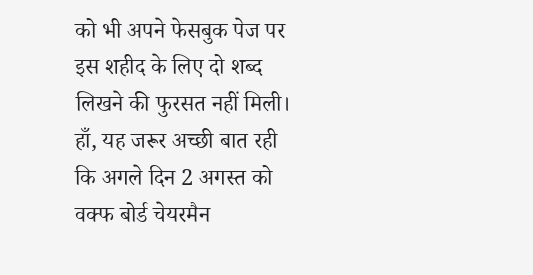को भी अपने फेसबुक पेज पर इस शहीद के लिए दो शब्द लिखने की फुरसत नहीं मिली। हाँ, यह जरूर अच्छी बात रही कि अगले दिन 2 अगस्त को वक्फ बोर्ड चेयरमैन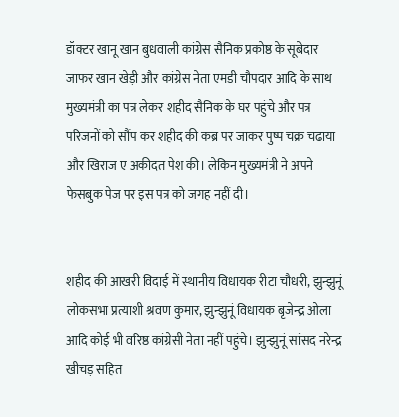डॉक्टर खानू खान बुधवाली कांग्रेस सैनिक प्रकोष्ठ के सूबेदार जाफर खान खेड़ी और कांग्रेस नेता एमडी चौपदार आदि के साथ मुख्यमंत्री का पत्र लेकर शहीद सैनिक के घर पहुंचे और पत्र परिजनों को सौंप कर शहीद की कब्र पर जाकर पुष्प चक्र चढाया और खिराज ए अकीदत पेश की। लेकिन मुख्यमंत्री ने अपने फेसबुक पेज पर इस पत्र को जगह नहीं दी।


शहीद की आखरी विदाई में स्थानीय विधायक रीटा चौधरी, झुन्झुनूं लोकसभा प्रत्याशी श्रवण कुमार, झुन्झुनूं विधायक बृजेन्द्र ओला आदि कोई भी वरिष्ठ कांग्रेसी नेता नहीं पहुंचे। झुन्झुनूं सांसद नरेन्द्र खीचड़ सहित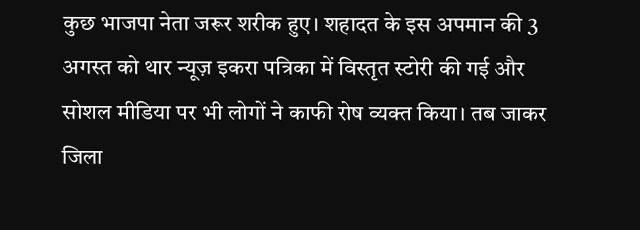कुछ भाजपा नेता जरूर शरीक हुए। शहादत के इस अपमान की 3 अगस्त को थार न्यूज़ इकरा पत्रिका में विस्तृत स्टोरी की गई और सोशल मीडिया पर भी लोगों ने काफी रोष व्यक्त किया। तब जाकर जिला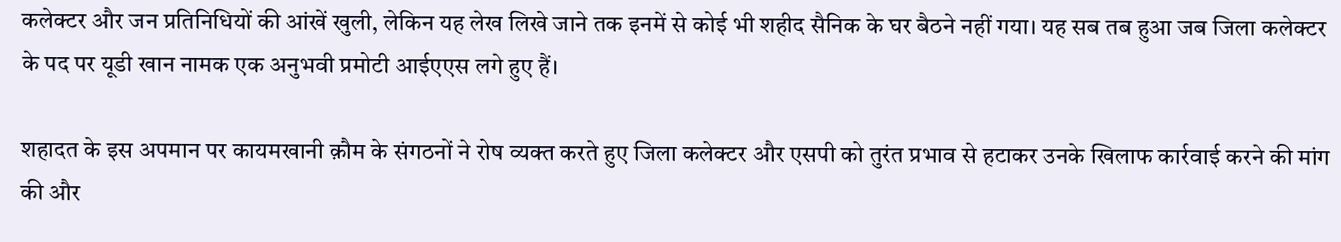कलेक्टर और जन प्रतिनिधियों की आंखें खुली, लेकिन यह लेख लिखे जाने तक इनमें से कोई भी शहीद सैनिक के घर बैठने नहीं गया। यह सब तब हुआ जब जिला कलेक्टर के पद पर यूडी खान नामक एक अनुभवी प्रमोटी आईएएस लगे हुए हैं।

शहादत के इस अपमान पर कायमखानी क़ौम के संगठनों ने रोष व्यक्त करते हुए जिला कलेक्टर और एसपी को तुरंत प्रभाव से हटाकर उनके खिलाफ कार्रवाई करने की मांग की और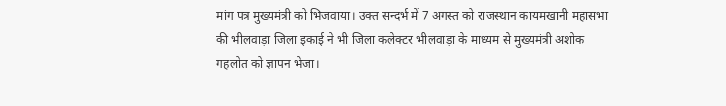मांग पत्र मुख्यमंत्री को भिजवाया। उक्त सन्दर्भ में 7 अगस्त को राजस्थान कायमखानी महासभा की भीलवाड़ा जिला इकाई ने भी जिला कलेक्टर भीलवाड़ा के माध्यम से मुख्यमंत्री अशोक गहलोत को ज्ञापन भेजा।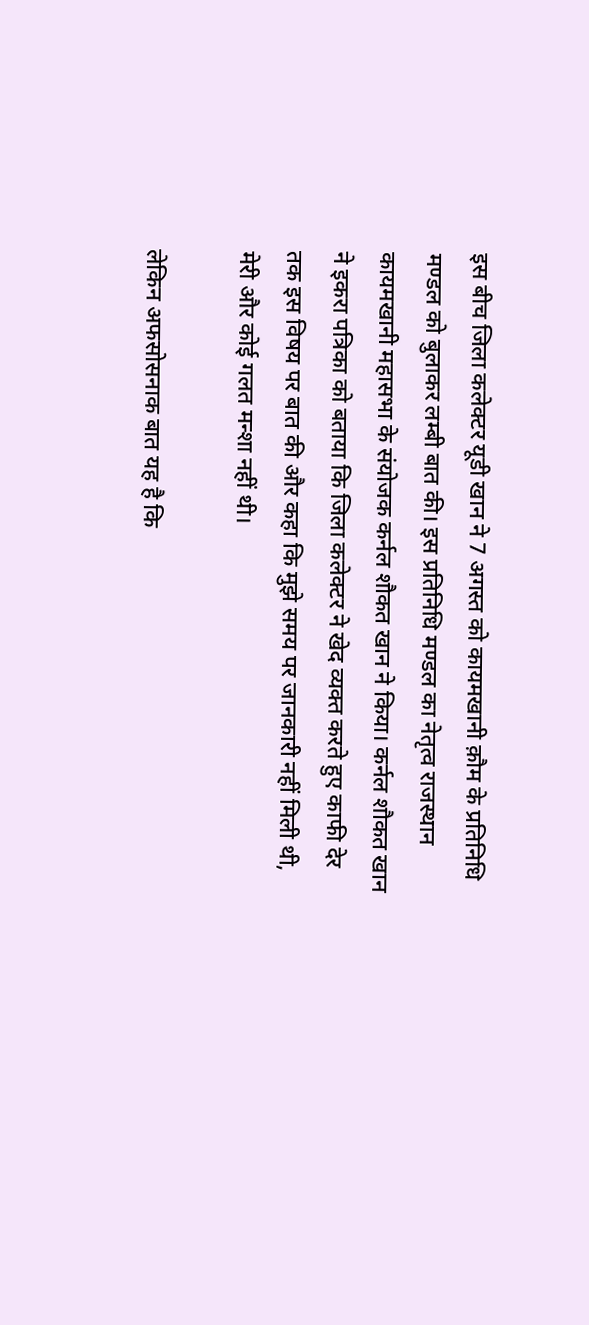इस बीच जिला कलेक्टर यूडी खान ने 7 अगस्त को कायमखानी क़ौम के प्रतिनिधि मण्डल को बुलाकर लम्बी बात की। इस प्रतिनिधि मण्डल का नेतृत्व राजस्थान कायमखानी महासभा के संयोजक कर्नल शौकत खान ने किया। कर्नल शौकत खान ने इकरा पत्रिका को बताया कि जिला कलेक्टर ने खेद व्यक्त करते हुए काफी देर तक इस विषय पर बात की और कहा कि मुझे समय पर जानकारी नहीं मिली थी, मेरी और कोई गलत मन्शा नहीं थी।

लेकिन अफसोसनाक बात यह है कि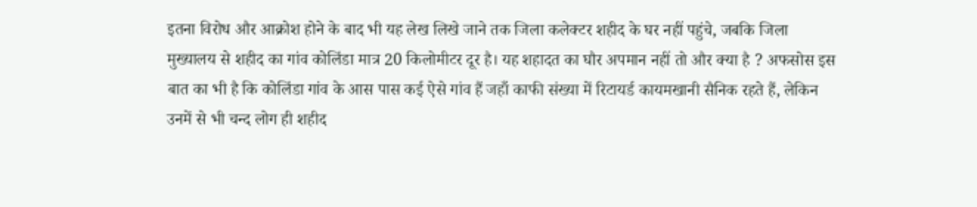इतना विरोध और आक्रोश होने के बाद भी यह लेख लिखे जाने तक जिला कलेक्टर शहीद के घर नहीं पहुंचे, जबकि जिला मुख्यालय से शहीद का गांव कोलिंडा मात्र 20 किलोमीटर दूर है। यह शहादत का घौर अपमान नहीं तो और क्या है ? अफसोस इस बात का भी है कि कोलिंडा गांव के आस पास कई ऐसे गांव हैं जहाँ काफी संख्या में रिटायर्ड कायमखानी सैनिक रहते हैं, लेकिन उनमें से भी चन्द लोग ही शहीद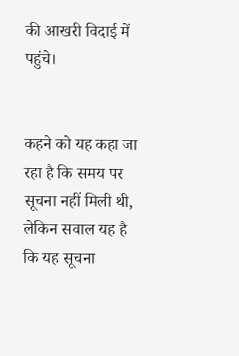की आखरी विदाई में पहुंचे।


कहने को यह कहा जा रहा है कि समय पर सूचना नहीं मिली थी, लेकिन सवाल यह है कि यह सूचना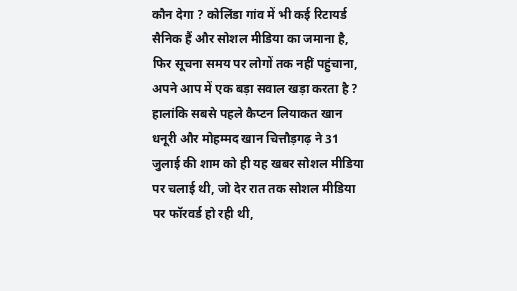कौन देगा ? कोलिंडा गांव में भी कई रिटायर्ड सैनिक हैं और सोशल मीडिया का जमाना है, फिर सूचना समय पर लोगों तक नहीं पहुंचाना, अपने आप में एक बड़ा सवाल खड़ा करता है ? हालांकि सबसे पहले कैप्टन लियाकत खान धनूरी और मोहम्मद खान चित्तौड़गढ़ ने 31 जुलाई की शाम को ही यह खबर सोशल मीडिया पर चलाई थी, जो देर रात तक सोशल मीडिया पर फॉरवर्ड हो रही थी,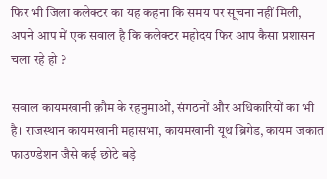फिर भी जिला कलेक्टर का यह कहना कि समय पर सूचना नहीं मिली, अपने आप में एक सवाल है कि कलेक्टर महोदय फिर आप कैसा प्रशासन चला रहे हो ?

सवाल कायमखानी क़ौम के रहनुमाओं, संगठनों और अधिकारियों का भी है। राजस्थान कायमखानी महासभा, कायमखानी यूथ ब्रिगेड, कायम जकात फाउण्डेशन जैसे कई छोटे बड़े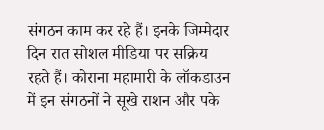संगठन काम कर रहे हैं। इनके जिम्मेदार दिन रात सोशल मीडिया पर सक्रिय रहते हैं। कोराना महामारी के लॉकडाउन में इन संगठनों ने सूखे राशन और पके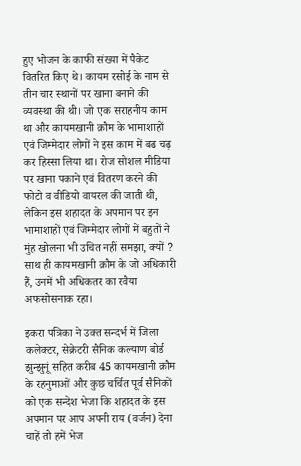हुए भोजन के काफी संख्या में पैकेट वितरित किए थे। कायम रसोई के नाम से तीन चार स्थानों पर खाना बनाने की व्यवस्था की थी। जो एक सराहनीय काम था और कायमखानी क़ौम के भामाशाहों एवं जिम्मेदार लोगों ने इस काम में बढ चढ़ कर हिस्सा लिया था। रोज सोशल मीडिया पर खाना पकाने एवं वितरण करने की फोटो व वीडियो वायरल की जाती थी, लेकिन इस शहादत के अपमान पर इन भामाशाहों एवं जिम्मेदार लोगों में बहुतों ने मुंह खोलना भी उचित नहीं समझा, क्यों ? साथ ही कायमखानी क़ौम के जो अधिकारी हैं, उनमें भी अधिकतर का रवैया अफसोसनाक रहा।

इकरा पत्रिका ने उक्त सन्दर्भ में जिला कलेक्टर, सेक्रेटरी सैनिक कल्याण बोर्ड झुन्झुनूं सहित करीब 45 कायमखानी क़ौम के रहनुमाओं और कुछ चर्चित पूर्व सैनिकों को एक सन्देश भेजा कि शहादत के इस अपमान पर आप अपनी राय (वर्जन) देना चाहें तो हमें भेज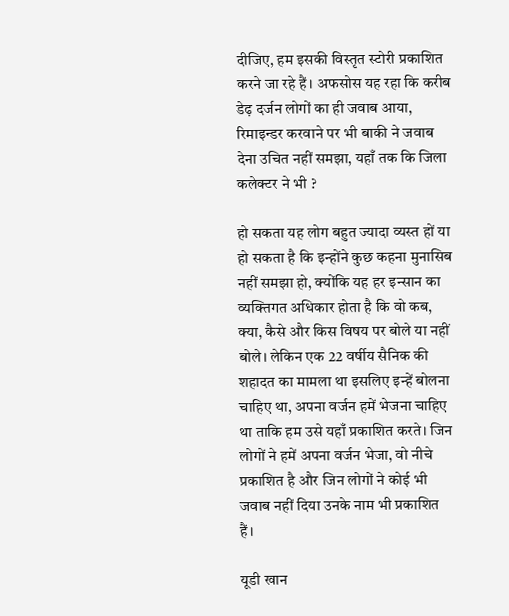दीजिए, हम इसकी विस्तृत स्टोरी प्रकाशित करने जा रहे हैं। अफसोस यह रहा कि करीब डेढ़ दर्जन लोगों का ही जवाब आया, रिमाइन्डर करवाने पर भी बाकी ने जवाब देना उचित नहीं समझा, यहाँ तक कि जिला कलेक्टर ने भी ?

हो सकता यह लोग बहुत ज्यादा व्यस्त हों या हो सकता है कि इन्होंने कुछ कहना मुनासिब नहीं समझा हो, क्योंकि यह हर इन्सान का व्यक्तिगत अधिकार होता है कि वो कब, क्या, कैसे और किस विषय पर बोले या नहीं बोले। लेकिन एक 22 वर्षीय सैनिक की शहादत का मामला था इसलिए इन्हें बोलना चाहिए था, अपना वर्जन हमें भेजना चाहिए था ताकि हम उसे यहाँ प्रकाशित करते। जिन लोगों ने हमें अपना वर्जन भेजा, वो नीचे प्रकाशित है और जिन लोगों ने कोई भी जवाब नहीं दिया उनके नाम भी प्रकाशित हैं।

यूडी खान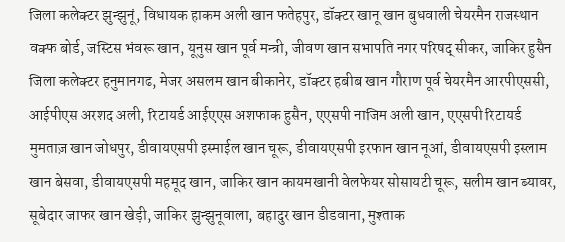जिला कलेक्टर झुन्झुनूं, विधायक हाकम अली खान फतेहपुर, डॉक्टर खानू खान बुधवाली चेयरमैन राजस्थान वक्फ बोर्ड, जस्टिस भंवरू खान, यूनुस खान पूर्व मन्त्री, जीवण खान सभापति नगर परिषद् सीकर, जाकिर हुसैन जिला कलेक्टर हनुमानगढ, मेजर असलम खान बीकानेर, डॉक्टर हबीब खान गौराण पूर्व चेयरमैन आरपीएससी, आईपीएस अरशद अली, रिटायर्ड आईएएस अशफाक हुसैन, एएसपी नाजिम अली खान, एएसपी रिटायर्ड मुमताज़ खान जोधपुर, डीवायएसपी इस्माईल खान चूरू, डीवायएसपी इरफान खान नूआं, डीवायएसपी इस्लाम खान बेसवा, डीवायएसपी महमूद खान, जाकिर खान कायमखानी वेलफेयर सोसायटी चूरू, सलीम खान ब्यावर, सूबेदार जाफर खान खेड़ी, जाकिर झुन्झुनूवाला, बहादुर खान डीडवाना, मुश्ताक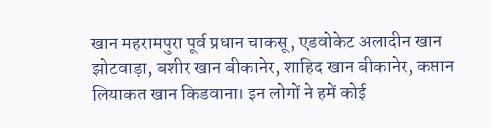खान महरामपुरा पूर्व प्रधान चाकसू, एडवोकेट अलादीन खान झोटवाड़ा, बशीर खान बीकानेर, शाहिद खान बीकानेर, कप्तान लियाकत खान किडवाना। इन लोगों ने हमें कोई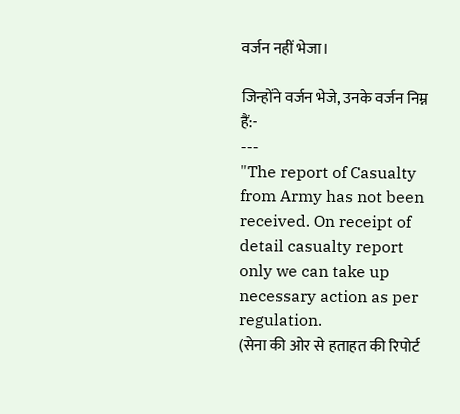वर्जन नहीं भेजा।

जिन्होंने वर्जन भेजे, उनके वर्जन निम्न हैं:-
---
"The report of Casualty from Army has not been received. On receipt of detail casualty report only we can take up necessary action as per regulation.
(सेना की ओर से हताहत की रिपोर्ट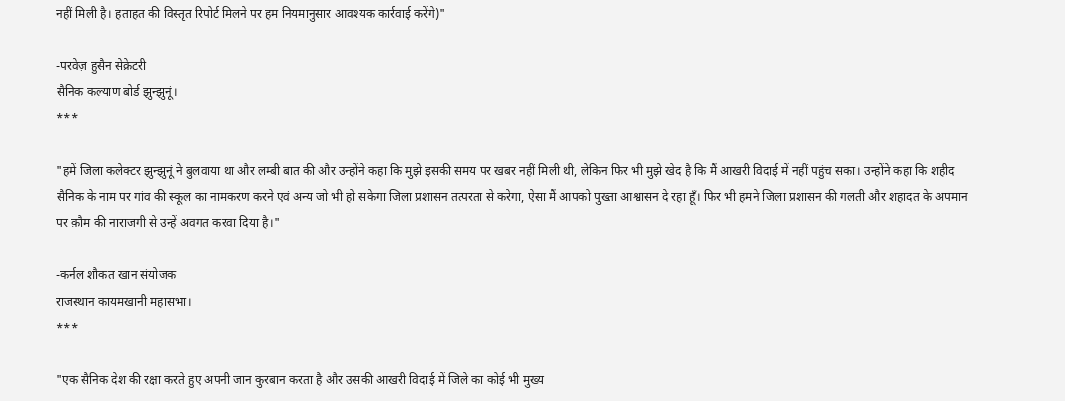नहीं मिली है। हताहत की विस्तृत रिपोर्ट मिलने पर हम नियमानुसार आवश्यक कार्रवाई करेंगे)"

-परवेज़ हुसैन सेक्रेटरी
सैनिक कल्याण बोर्ड झुन्झुनूं।
***

"हमें जिला कलेक्टर झुन्झुनूं ने बुलवाया था और लम्बी बात की और उन्होंने कहा कि मुझे इसकी समय पर खबर नहीं मिली थी, लेकिन फिर भी मुझे खेद है कि मैं आखरी विदाई में नहीं पहुंच सका। उन्होंने कहा कि शहीद सैनिक के नाम पर गांव की स्कूल का नामकरण करने एवं अन्य जो भी हो सकेगा जिला प्रशासन तत्परता से करेगा, ऐसा मैं आपको पुख्ता आश्वासन दे रहा हूँ। फिर भी हमने जिला प्रशासन की गलती और शहादत के अपमान पर क़ौम की नाराजगी से उन्हें अवगत करवा दिया है।"

-कर्नल शौकत खान संयोजक
राजस्थान कायमखानी महासभा।
***

"एक सैनिक देश की रक्षा करते हुए अपनी जान कुरबान करता है और उसकी आखरी विदाई में जिले का कोई भी मुख्य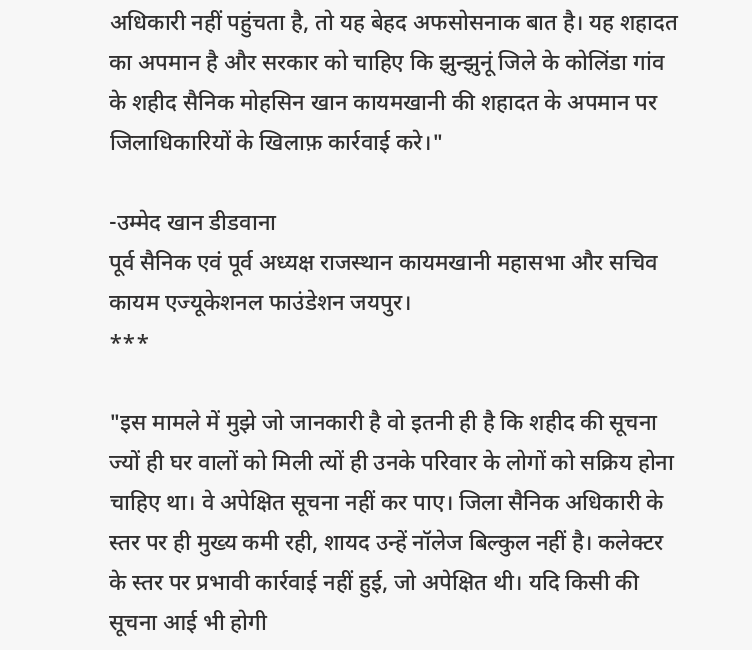अधिकारी नहीं पहुंचता है, तो यह बेहद अफसोसनाक बात है। यह शहादत का अपमान है और सरकार को चाहिए कि झुन्झुनूं जिले के कोलिंडा गांव के शहीद सैनिक मोहसिन खान कायमखानी की शहादत के अपमान पर जिलाधिकारियों के खिलाफ़ कार्रवाई करे।"

-उम्मेद खान डीडवाना
पूर्व सैनिक एवं पूर्व अध्यक्ष राजस्थान कायमखानी महासभा और सचिव कायम एज्यूकेशनल फाउंडेशन जयपुर।
***

"इस मामले में मुझे जो जानकारी है वो इतनी ही है कि शहीद की सूचना ज्यों ही घर वालों को मिली त्यों ही उनके परिवार के लोगों को सक्रिय होना चाहिए था। वे अपेक्षित सूचना नहीं कर पाए। जिला सैनिक अधिकारी के स्तर पर ही मुख्य कमी रही, शायद उन्हें नॉलेज बिल्कुल नहीं है। कलेक्टर के स्तर पर प्रभावी कार्रवाई नहीं हुई, जो अपेक्षित थी। यदि किसी की सूचना आई भी होगी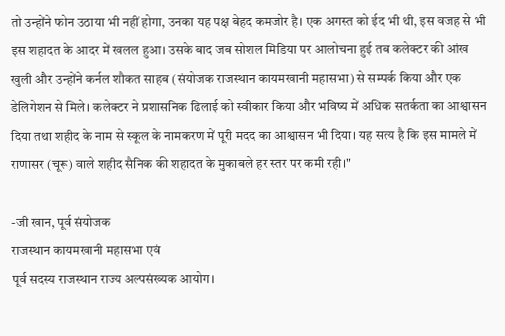तो उन्होंने फोन उठाया भी नहीं होगा, उनका यह पक्ष बेहद कमजोर है। एक अगस्त को ईद भी थी, इस वजह से भी इस शहादत के आदर में खलल हुआ। उसके बाद जब सोशल मिडिया पर आलोचना हुई तब कलेक्टर की आंख खुली और उन्होंने कर्नल शौकत साहब (संयोजक राजस्थान कायमखानी महासभा) से सम्पर्क किया और एक डेलिगेशन से मिले। कलेक्टर ने प्रशासनिक ढिलाई को स्वीकार किया और भविष्य में अधिक सतर्कता का आश्वासन दिया तथा शहीद के नाम से स्कूल के नामकरण में पूरी मदद का आश्वासन भी दिया। यह सत्य है कि इस मामले में राणासर (चूरू) वाले शहीद सैनिक की शहादत के मुकाबले हर स्तर पर कमी रही।"

-जी खान, पूर्व संयोजक
राजस्थान कायमखानी महासभा एवं
पूर्व सदस्य राजस्थान राज्य अल्पसंख्यक आयोग।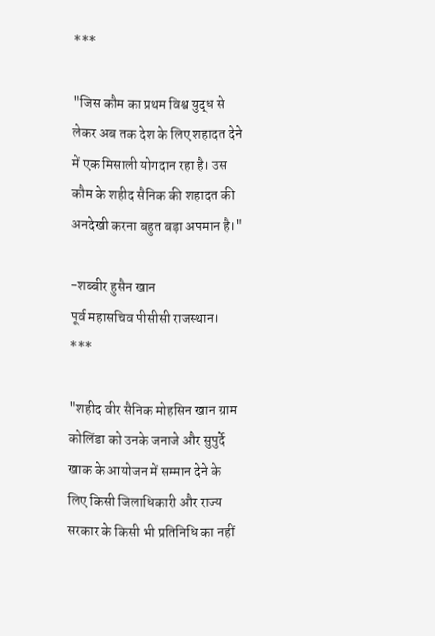***

"जिस कौम का प्रथम विश्व युद्ध से लेकर अब तक देश के लिए शहादत देने में एक मिसाली योगदान रहा है। उस कौम के शहीद सैनिक की शहादत की अनदेखी करना बहुत बड़ा अपमान है।"

-शब्बीर हुसैन खान
पूर्व महासचिव पीसीसी राजस्थान।
***

"शहीद वीर सैनिक मोहसिन खान ग्राम कोलिंडा को उनके जनाजे और सुपुर्दे खाक के आयोजन में सम्मान देने के लिए किसी जिलाधिकारी और राज्य सरकार के किसी भी प्रतिनिधि का नहीं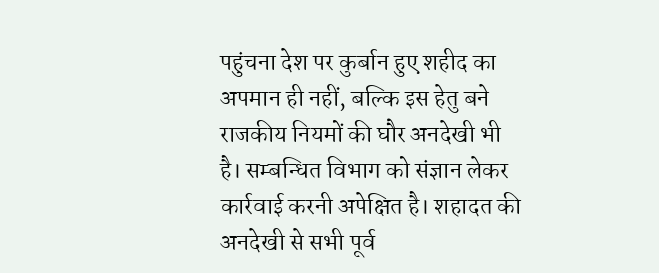पहुंचना देश पर कुर्बान हुए शहीद का अपमान ही नहीं, बल्कि इस हेतु बने राजकीय नियमों की घौर अनदेखी भी है। सम्बन्धित विभाग को संज्ञान लेकर कार्रवाई करनी अपेक्षित है। शहादत की अनदेखी से सभी पूर्व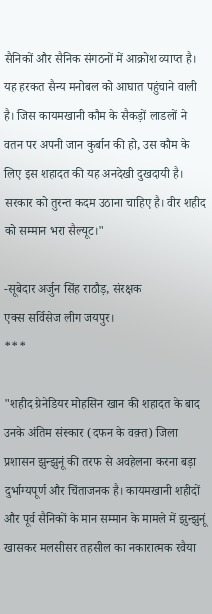सैनिकों और सैनिक संगठनों में आक्रोश व्याप्त है। यह हरकत सैन्य मनोबल को आघात पहुंचाने वाली है। जिस कायमखानी कौम के सैकड़ों लाडलों ने वतन पर अपनी जान कुर्बान की हो, उस कौम के लिए इस शहादत की यह अनदेखी दुखदायी है। सरकार को तुरन्त कदम उठाना चाहिए है। वीर शहीद को सम्मान भरा सैल्यूट।"

-सूबेदार अर्जुन सिंह राठौड़, संरक्षक
एक्स सर्विसेज लीग जयपुर।
***

"शहीद ग्रेनेडियर मोहसिन खान की शहादत के बाद उनके अंतिम संस्कार (दफन के वक़्त) जिला प्रशासन झुन्झुनूं की तरफ से अवहेलना करना बड़ा दुर्भाग्यपूर्ण और चिंताजनक है। कायमखानी शहीदों और पूर्व सैनिकों के मान सम्मान के मामले में झुन्झुनूं खासकर मलसीसर तहसील का नकारात्मक रवैया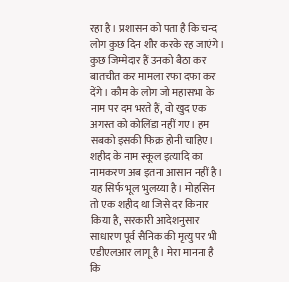रहा है। प्रशासन को पता है कि चन्द लोग कुछ दिन शौर करके रह जाएंगे। कुछ जिम्मेदार हैं उनको बैठा कर बातचीत कर मामला रफा दफा कर देंगे। कौम के लोग जो महासभा के नाम पर दम भरते हैं, वो खुद एक अगस्त को कोलिंडा नहीं गए। हम सबको इसकी फिक्र होनी चाहिए। शहीद के नाम स्कूल इत्यादि का नामकरण अब इतना आसान नहीं है। यह सिर्फ भूल भुलय्या है। मोहसिन तो एक शहीद था जिसे दर किनार किया है, सरकारी आदेशनुसार साधारण पूर्व सैनिक की मृत्यु पर भी एडीएलआर लागू है। मेरा मानना है कि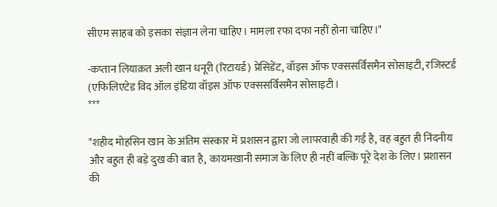सीएम साहब को इसका संज्ञान लेना चाहिए। मामला रफा दफा नहीं होना चाहिए।"

-कप्तान लियाक़त अली खान धनूरी (रिटायर्ड) प्रेसिडेंट, वॉइस ऑफ एक्ससर्विसमैन सोसाइटी, रजिस्टर्ड (एफिलिएटेड विद ऑल इंडिया वॉइस ऑफ एक्ससर्विसमैन सोसाइटी।
***

"शहीद मोहसिन खान के अंतिम संस्कार में प्रशासन द्वारा जो लापरवाही की गई है, वह बहुत ही निंदनीय और बहुत ही बड़े दुख की बात है, कायमखानी समाज के लिए ही नहीं बल्कि पूरे देश के लिए। प्रशासन की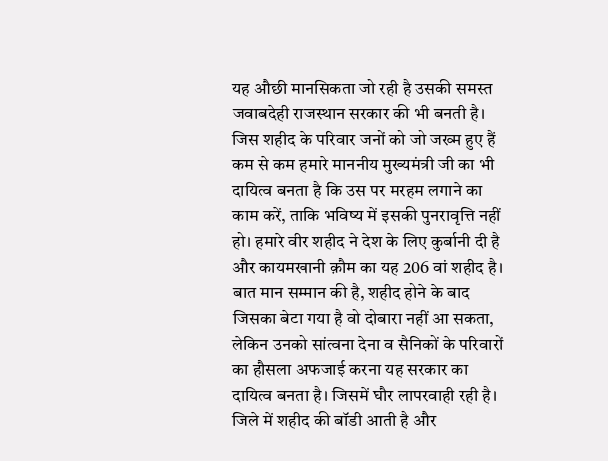यह औछी मानसिकता जो रही है उसकी समस्त जवाबदेही राजस्थान सरकार की भी बनती है। जिस शहीद के परिवार जनों को जो जख्म हुए हैं कम से कम हमारे माननीय मुख्यमंत्री जी का भी दायित्व बनता है कि उस पर मरहम लगाने का काम करें, ताकि भविष्य में इसकी पुनरावृत्ति नहीं हो। हमारे वीर शहीद ने देश के लिए कुर्बानी दी है और कायमखानी क़ौम का यह 206 वां शहीद है। बात मान सम्मान की है, शहीद होने के बाद जिसका बेटा गया है वो दोबारा नहीं आ सकता, लेकिन उनको सांत्वना देना व सैनिकों के परिवारों का हौसला अफजाई करना यह सरकार का दायित्व बनता है। जिसमें घौर लापरवाही रही है। जिले में शहीद की बॉडी आती है और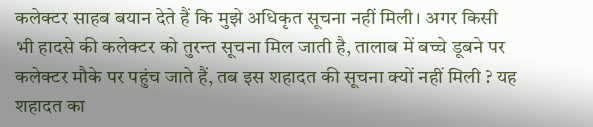कलेक्टर साहब बयान देते हैं कि मुझे अधिकृत सूचना नहीं मिली। अगर किसी भी हादसे की कलेक्टर को तुरन्त सूचना मिल जाती है, तालाब में बच्चे डूबने पर कलेक्टर मौके पर पहुंच जाते हैं, तब इस शहादत की सूचना क्यों नहीं मिली ? यह शहादत का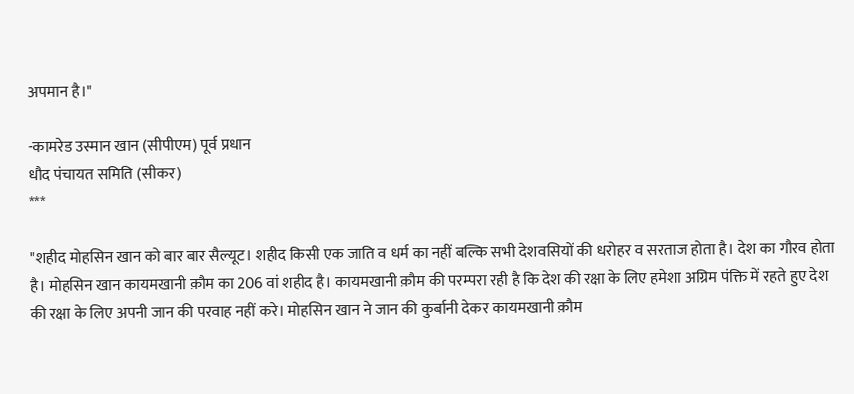अपमान है।"

-कामरेड उस्मान खान (सीपीएम) पूर्व प्रधान
धौद पंचायत समिति (सीकर)
***

"शहीद मोहसिन खान को बार बार सैल्यूट। शहीद किसी एक जाति व धर्म का नहीं बल्कि सभी देशवसियों की धरोहर व सरताज होता है। देश का गौरव होता है। मोहसिन खान कायमखानी क़ौम का 206 वां शहीद है। कायमखानी क़ौम की परम्परा रही है कि देश की रक्षा के लिए हमेशा अग्रिम पंक्ति में रहते हुए देश की रक्षा के लिए अपनी जान की परवाह नहीं करे। मोहसिन खान ने जान की कुर्बानी देकर कायमखानी क़ौम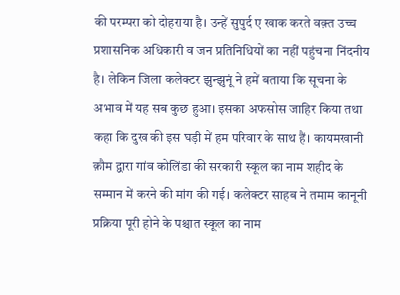की परम्परा को दोहराया है। उन्हें सुपुर्द ए खाक करते वक़्त उच्च प्रशासनिक अधिकारी व जन प्रतिनिधियों का नहीं पहुंचना निंदनीय है। लेकिन जिला कलेक्टर झुन्झुनूं ने हमें बताया कि सूचना के अभाव में यह सब कुछ हुआ। इसका अफसोस जाहिर किया तथा कहा कि दुख की इस घड़ी में हम परिवार के साथ हैं। कायमखानी क़ौम द्वारा गांव कोलिंडा की सरकारी स्कूल का नाम शहीद के सम्मान में करने की मांग की गई। कलेक्टर साहब ने तमाम कानूनी प्रक्रिया पूरी होने के पश्चात स्कूल का नाम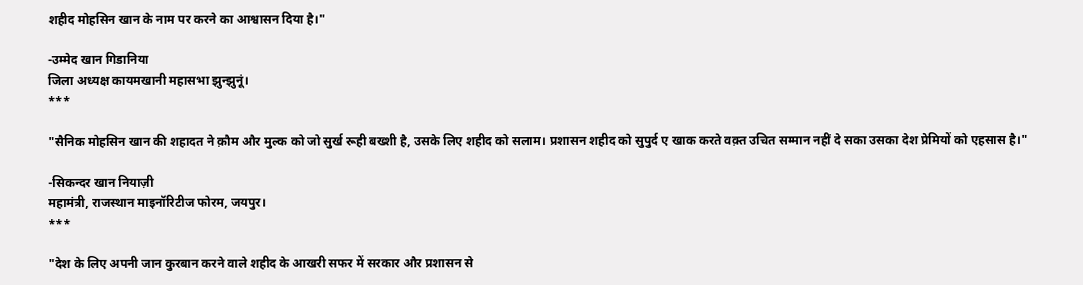शहीद मोहसिन खान के नाम पर करने का आश्वासन दिया है।"

-उम्मेद खान गिडानिया
जिला अध्यक्ष कायमखानी महासभा झुन्झुनूं।
***

"सैनिक मोहसिन खान की शहादत ने क़ौम और मुल्क को जो सुर्ख रूही बख्शी है, उसके लिए शहीद को सलाम। प्रशासन शहीद को सुपुर्द ए खाक करते वक़्त उचित सम्मान नहीं दे सका उसका देश प्रेमियों को एहसास है।"

-सिकन्दर खान नियाज़ी
महामंत्री, राजस्थान माइनॉरिटीज फोरम, जयपुर।
***

"देश के लिए अपनी जान कुरबान करने वाले शहीद के आखरी सफर में सरकार और प्रशासन से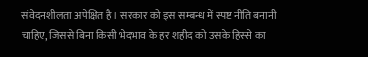संवेदनशीलता अपेक्षित है। सरकार को इस सम्बन्ध में स्पष्ट नीति बनानी चाहिए, जिससे बिना किसी भेदभाव के हर शहीद को उसके हिस्से का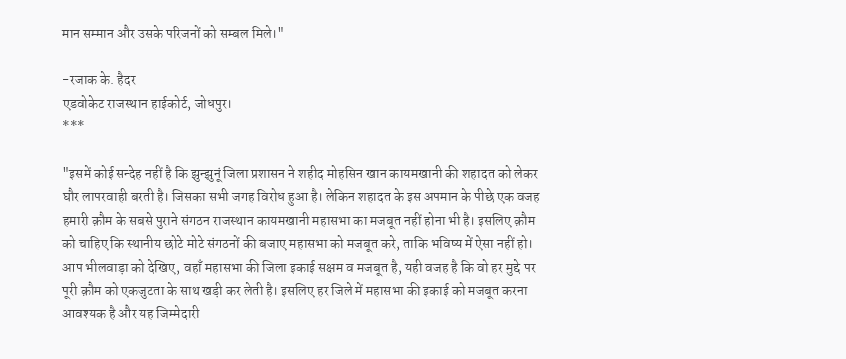मान सम्मान और उसके परिजनों को सम्बल मिले।"

-रजाक के. हैदर
एडवोकेट राजस्थान हाईकोर्ट, जोधपुर।
***

"इसमें कोई सन्देह नहीं है कि झुन्झुनूं जिला प्रशासन ने शहीद मोहसिन खान कायमखानी की शहादत को लेकर घौर लापरवाही बरती है। जिसका सभी जगह विरोध हुआ है। लेकिन शहादत के इस अपमान के पीछे एक वजह हमारी क़ौम के सबसे पुराने संगठन राजस्थान कायमखानी महासभा का मजबूत नहीं होना भी है। इसलिए क़ौम को चाहिए कि स्थानीय छोटे मोटे संगठनों की बजाए महासभा को मजबूत करे, ताकि भविष्य में ऐसा नहीं हो। आप भीलवाड़ा को देखिए, वहाँ महासभा की जिला इकाई सक्षम व मजबूत है, यही वजह है कि वो हर मुद्दे पर पूरी क़ौम को एकजुटता के साथ खड़ी कर लेती है। इसलिए हर जिले में महासभा की इकाई को मजबूत करना आवश्यक है और यह जिम्मेदारी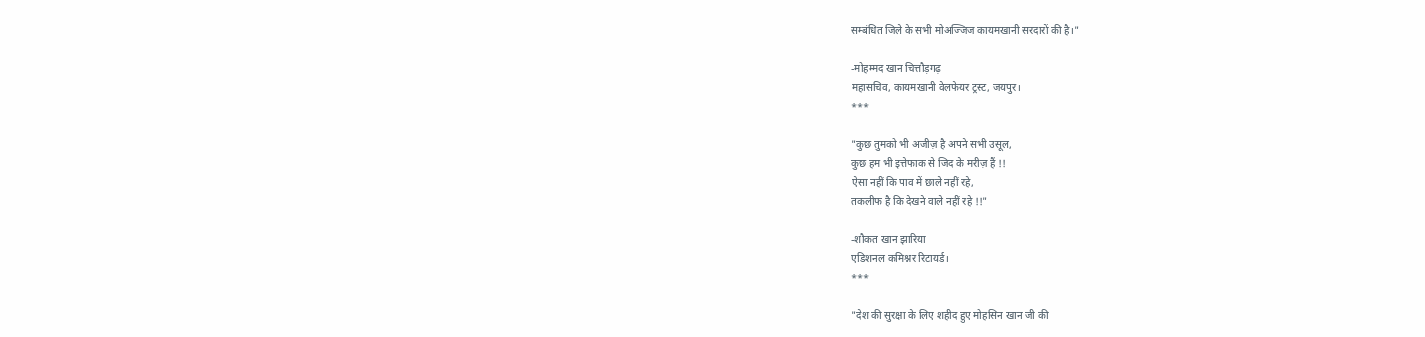सम्बंधित जिले के सभी मोअज्जिज कायमखानी सरदारों की है।"

-मोहम्मद खान चित्तौड़गढ़
महासचिव, कायमखानी वेलफेयर ट्रस्ट, जयपुर।
***

"कुछ तुमको भी अजीज़ है अपने सभी उसूल,
कुछ हम भी इत्तेफाक से जिद के मरीज़ हैं !!
ऐसा नहीं कि पाव में छाले नहीं रहे,
तकलीफ है कि देखने वाले नहीं रहे !!"

-शौकत खान झारिया
एडिशनल कमिश्नर रिटायर्ड।
***

"देश की सुरक्षा के लिए शहीद हुए मोहसिन खान जी की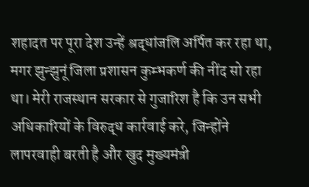शहादत पर पूरा देश उन्हें श्रद्धांजलि अर्पित कर रहा था, मगर झुन्झुनूं जिला प्रशासन कुम्भकर्ण की नींद सो रहा था। मेरी राजस्थान सरकार से गुजारिश है कि उन सभी अधिकारियों के विरुद्ध कार्रवाई करे, जिन्होंने लापरवाही बरती है और खुद मुख्यमंत्री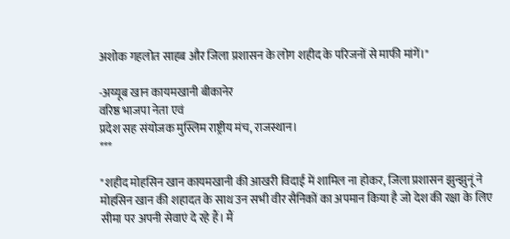अशोक गहलोत साहब और जिला प्रशासन के लोग शहीद के परिजनों से माफी मांगें।"

-अय्यूब खान कायमखानी बीकानेर
वरिष्ठ भाजपा नेता एवं
प्रदेश सह संयोजक मुस्लिम राष्ट्रीय मंच, राजस्थान।
***

"शहीद मोहसिन खान कायमखानी की आखरी विदाई में शामिल ना होकर, जिला प्रशासन झुन्झुनूं ने मोहसिन खान की शहादत के साथ उन सभी वीर सैनिकों का अपमान किया है जो देश की रक्षा के लिए सीमा पर अपनी सेवाएं दे रहे हैं। मैं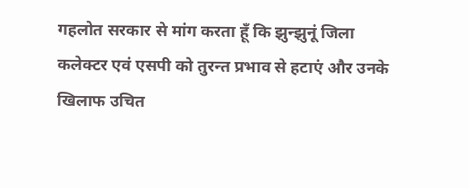गहलोत सरकार से मांग करता हूँ कि झुन्झुनूं जिला कलेक्टर एवं एसपी को तुरन्त प्रभाव से हटाएं और उनके खिलाफ उचित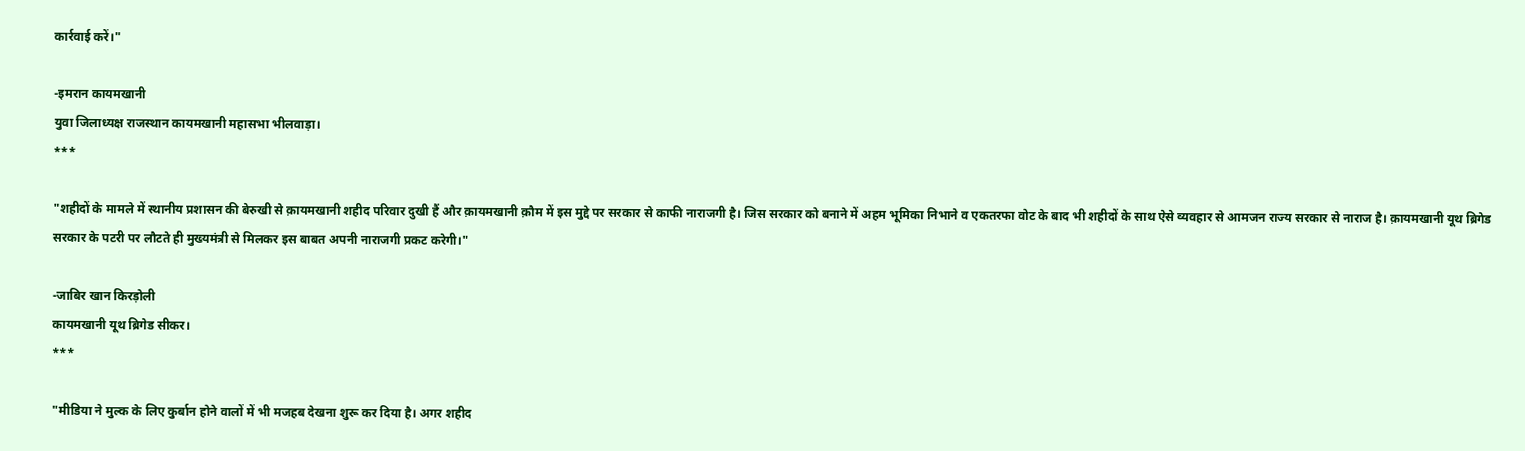कार्रवाई करें।"

-इमरान कायमखानी
युवा जिलाध्यक्ष राजस्थान कायमखानी महासभा भीलवाड़ा।
***

"शहीदों के मामले में स्थानीय प्रशासन की बेरुखी से क़ायमखानी शहीद परिवार दुखी हैं और क़ायमखानी क़ौम में इस मुद्दे पर सरकार से काफी नाराजगी है। जिस सरकार को बनाने में अहम भूमिका निभाने व एकतरफा वोट के बाद भी शहीदों के साथ ऐसे व्यवहार से आमजन राज्य सरकार से नाराज है। क़ायमखानी यूथ ब्रिगेड सरकार के पटरी पर लौटते ही मुख्यमंत्री से मिलकर इस बाबत अपनी नाराजगी प्रकट करेगी।"

-जाबिर खान किरड़ोली
कायमखानी यूथ ब्रिगेड सीकर।
***

"मीडिया ने मुल्क के लिए कुर्बान होने वालों में भी मजहब देखना शुरू कर दिया है। अगर शहीद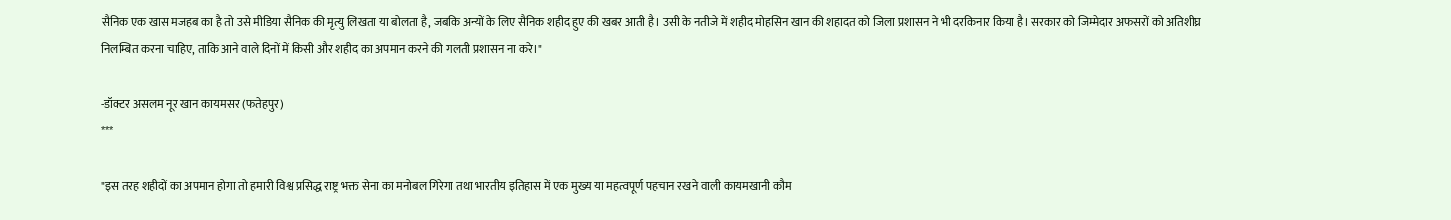सैनिक एक खास मजहब का है तो उसे मीडिया सैनिक की मृत्यु लिखता या बोलता है, जबकि अन्यों के लिए सैनिक शहीद हुए की खबर आती है। उसी के नतीजे में शहीद मोहसिन खान की शहादत को जिला प्रशासन ने भी दरकिनार किया है। सरकार को जिम्मेदार अफसरों को अतिशीघ्र निलम्बित करना चाहिए, ताकि आने वाले दिनों में किसी और शहीद का अपमान करने की गलती प्रशासन ना करे।"

-डॉक्टर असलम नूर खान कायमसर (फतेहपुर)
***

"इस तरह शहीदों का अपमान होगा तो हमारी विश्व प्रसिद्ध राष्ट्र भक्त सेना का मनोबल गिरेगा तथा भारतीय इतिहास में एक मुख्य या महत्वपूर्ण पहचान रखने वाली कायमखानी कौम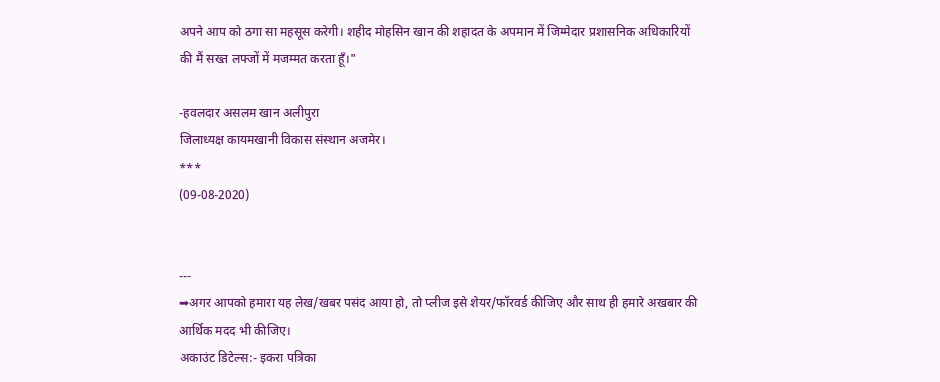अपने आप को ठगा सा महसूस करेगी। शहीद मोहसिन खान की शहादत के अपमान में जिम्मेदार प्रशासनिक अधिकारियों की मैं सख्त लफ्जों में मजम्मत करता हूँ।"

-हवलदार असलम खान अलीपुरा
जिलाध्यक्ष कायमखानी विकास संस्थान अजमेर।
***
(09-08-2020)


---
➡अगर आपको हमारा यह लेख/खबर पसंद आया हो, तो प्लीज इसे शेयर/फॉरवर्ड कीजिए और साथ ही हमारे अखबार की आर्थिक मदद भी कीजिए।
अकाउंट डिटेल्स:- इकरा पत्रिका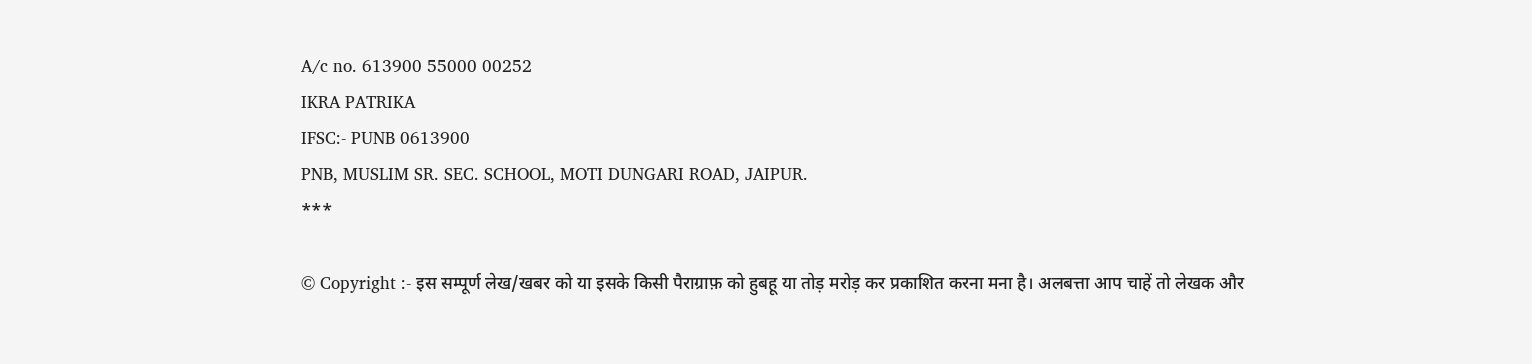A/c no. 613900 55000 00252
IKRA PATRIKA
IFSC:- PUNB 0613900
PNB, MUSLIM SR. SEC. SCHOOL, MOTI DUNGARI ROAD, JAIPUR.
***

© Copyright :- इस सम्पूर्ण लेख/खबर को या इसके किसी पैराग्राफ़ को हुबहू या तोड़ मरोड़ कर प्रकाशित करना मना है। अलबत्ता आप चाहें तो लेखक और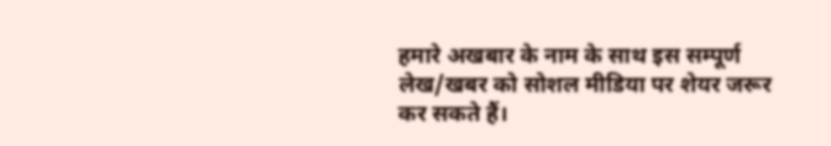हमारे अखबार के नाम के साथ इस सम्पूर्ण लेख/खबर को सोशल मीडिया पर शेयर जरूर कर सकते हैं।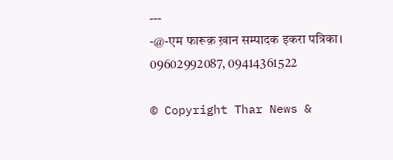---
-@-एम फारूक़ ख़ान सम्पादक इकरा पत्रिका।
09602992087, 09414361522

© Copyright Thar News &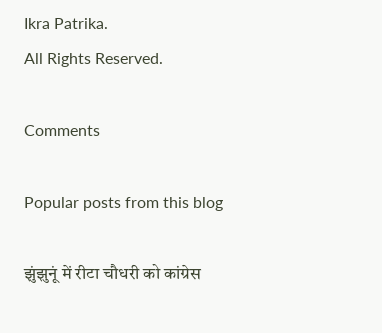Ikra Patrika.
All Rights Reserved.

Comments

Popular posts from this blog

झुंझुनूं में रीटा चौधरी को कांग्रेस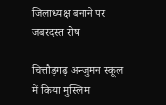जिलाध्यक्ष बनाने पर जबरदस्त रोष

चित्तौड़गढ़ अन्जुमन स्कूल में किया मुस्लिम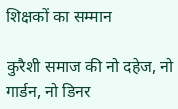शिक्षकों का सम्मान

कुरैशी समाज की नो दहेज, नो गार्डन, नो डिनर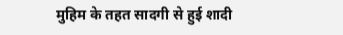मुहिम के तहत सादगी से हुई शादी